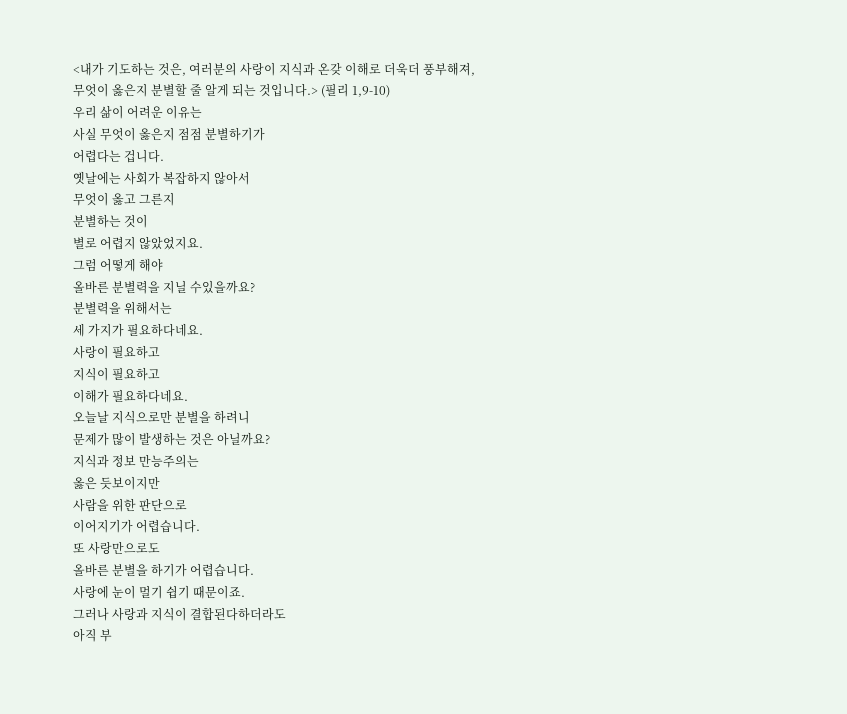<내가 기도하는 것은, 여러분의 사랑이 지식과 온갖 이해로 더욱더 풍부해져, 무엇이 옳은지 분별할 줄 알게 되는 것입니다.> (필리 1,9-10)
우리 삶이 어려운 이유는
사실 무엇이 옳은지 점점 분별하기가
어렵다는 겁니다.
옛날에는 사회가 복잡하지 않아서
무엇이 옳고 그른지
분별하는 것이
별로 어렵지 않았었지요.
그럼 어떻게 해야
올바른 분별력을 지닐 수있을까요?
분별력을 위해서는
세 가지가 필요하다네요.
사랑이 필요하고
지식이 필요하고
이해가 필요하다네요.
오늘날 지식으로만 분별을 하려니
문제가 많이 발생하는 것은 아닐까요?
지식과 정보 만능주의는
옳은 듯보이지만
사람을 위한 판단으로
이어지기가 어렵습니다.
또 사랑만으로도
올바른 분별을 하기가 어렵습니다.
사랑에 눈이 멀기 쉽기 때문이죠.
그러나 사랑과 지식이 결합된다하더라도
아직 부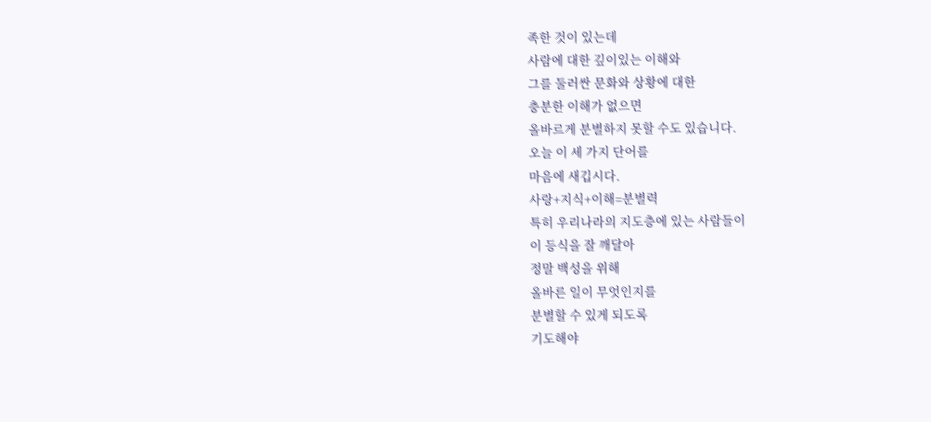족한 것이 있는데
사람에 대한 깊이있는 이해와
그를 둘러싼 문화와 상황에 대한
충분한 이해가 없으면
올바르게 분별하지 못할 수도 있습니다.
오늘 이 세 가지 단어를
마음에 새깁시다.
사랑+지식+이해=분별력
특히 우리나라의 지도층에 있는 사람들이
이 등식을 잘 깨달아
정말 백성을 위해
올바른 일이 무엇인지를
분별할 수 있게 되도록
기도해야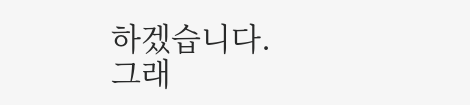하겠습니다.
그래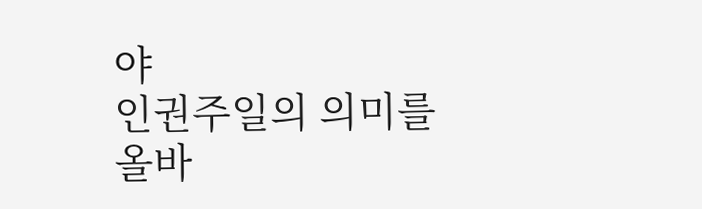야
인권주일의 의미를
올바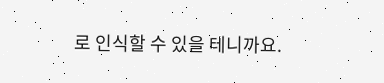로 인식할 수 있을 테니까요.